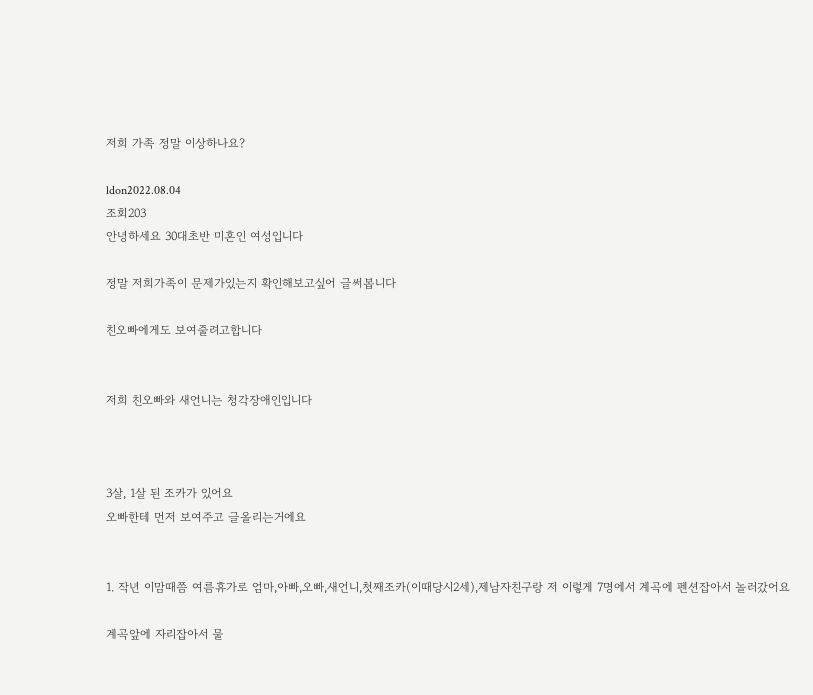저희 가족 정말 이상하나요?

ldon2022.08.04
조회203
안녕하세요 30대초반 미혼인 여성입니다

정말 저희가족이 문제가있는지 확인해보고싶어 글써봅니다

친오빠에게도 보여줄려고합니다


저희 친오빠와 새언니는 청각장애인입니다



3살, 1살 된 조카가 있어요
오빠한테 먼저 보여주고 글올리는거에요


1. 작년 이맘때쯤 여름휴가로 엄마,아빠,오빠,새언니,첫째조카(이때당시2세),제남자친구랑 저 이렇게 7명에서 계곡에 펜션잡아서 놀러갔어요

계곡앞에 자리잡아서 물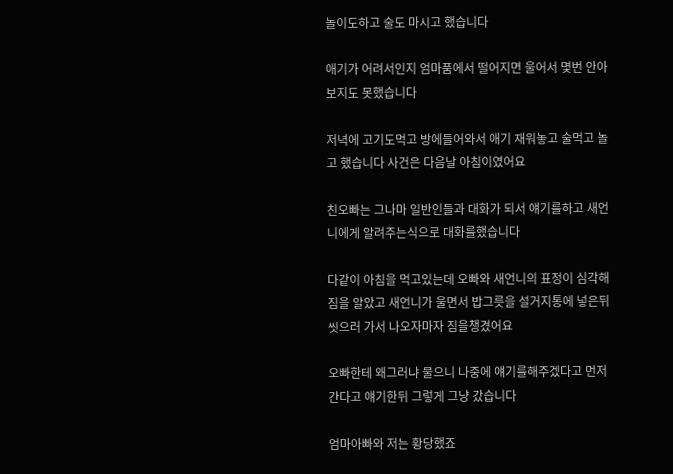놀이도하고 술도 마시고 했습니다

애기가 어려서인지 엄마품에서 떨어지면 울어서 몇번 안아보지도 못했습니다

저녁에 고기도먹고 방에들어와서 애기 재워놓고 술먹고 놀고 했습니다 사건은 다음날 아침이였어요

친오빠는 그나마 일반인들과 대화가 되서 얘기를하고 새언니에게 알려주는식으로 대화를했습니다

다같이 아침을 먹고있는데 오빠와 새언니의 표정이 심각해짐을 알았고 새언니가 울면서 밥그릇을 설거지통에 넣은뒤 씻으러 가서 나오자마자 짐을챙겼어요

오빠한테 왜그러냐 물으니 나중에 얘기를해주겠다고 먼저간다고 얘기한뒤 그렇게 그냥 갔습니다

엄마아빠와 저는 황당했죠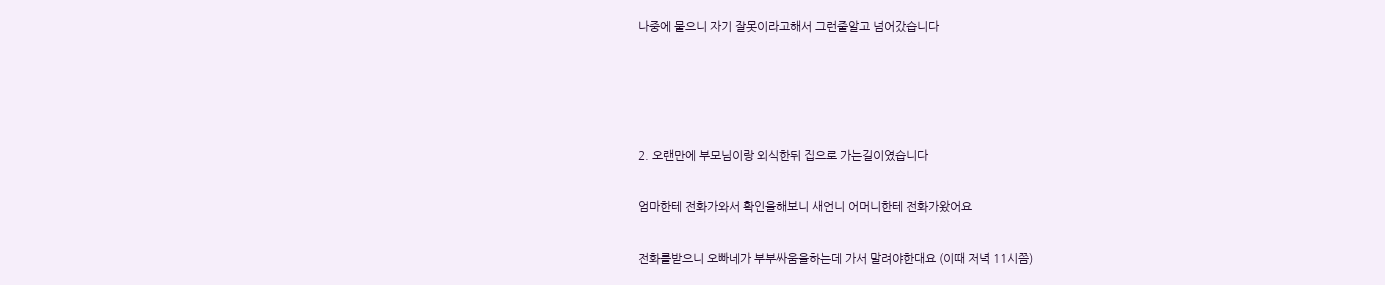나중에 물으니 자기 잘못이라고해서 그런줄알고 넘어갔습니다




2. 오랜만에 부모님이랑 외식한뒤 집으로 가는길이였습니다

엄마한테 전화가와서 확인을해보니 새언니 어머니한테 전화가왔어요

전화를받으니 오빠네가 부부싸움을하는데 가서 말려야한대요 (이때 저녁 11시쯤)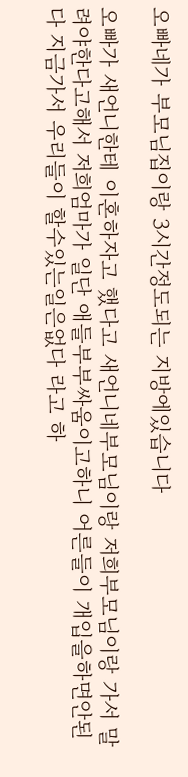오빠네가 부모님집이랑 3시간정도되는 지방에있습니다

오빠가 새언니한테 이혼하자고 했다고 새언니네부모님이랑 저희부모님이랑 가서 말려야한다고해서 저희엄마가 일단 애들부부싸움이고하니 어른들이 개입을하면안된다 지금가서 우리들이 할수있는일은없다 라고 하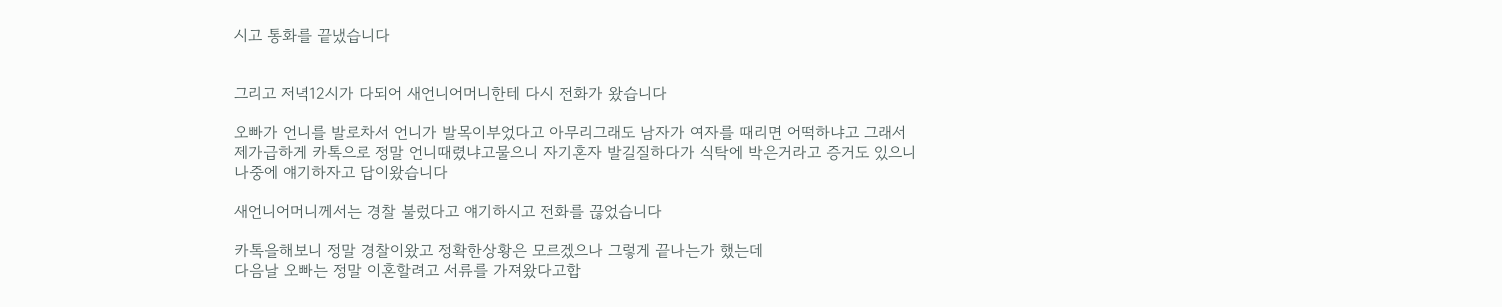시고 통화를 끝냈습니다


그리고 저녁12시가 다되어 새언니어머니한테 다시 전화가 왔습니다

오빠가 언니를 발로차서 언니가 발목이부었다고 아무리그래도 남자가 여자를 때리면 어떡하냐고 그래서 제가급하게 카톡으로 정말 언니때렸냐고물으니 자기혼자 발길질하다가 식탁에 박은거라고 증거도 있으니 나중에 얘기하자고 답이왔습니다

새언니어머니께서는 경찰 불렀다고 얘기하시고 전화를 끊었습니다

카톡을해보니 정말 경찰이왔고 정확한상황은 모르겠으나 그렇게 끝나는가 했는데
다음날 오빠는 정말 이혼할려고 서류를 가져왔다고합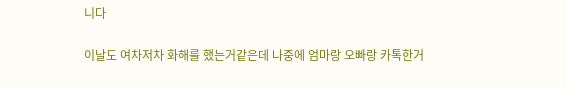니다

이날도 여차저차 화해를 했는거같은데 나중에 엄마랑 오빠랑 카톡한거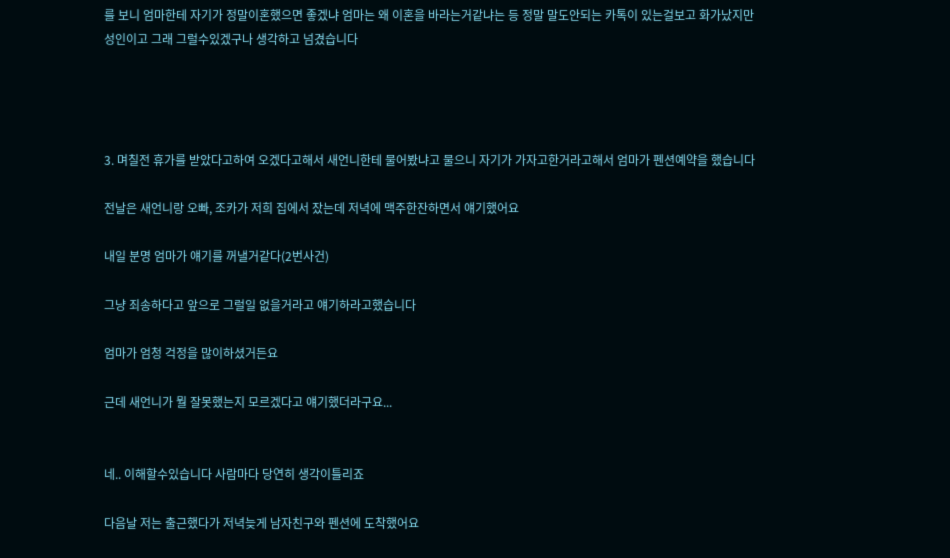를 보니 엄마한테 자기가 정말이혼했으면 좋겠냐 엄마는 왜 이혼을 바라는거같냐는 등 정말 말도안되는 카톡이 있는걸보고 화가났지만 성인이고 그래 그럴수있겠구나 생각하고 넘겼습니다




3. 며칠전 휴가를 받았다고하여 오겠다고해서 새언니한테 물어봤냐고 물으니 자기가 가자고한거라고해서 엄마가 펜션예약을 했습니다

전날은 새언니랑 오빠, 조카가 저희 집에서 잤는데 저녁에 맥주한잔하면서 얘기했어요

내일 분명 엄마가 얘기를 꺼낼거같다(2번사건)

그냥 죄송하다고 앞으로 그럴일 없을거라고 얘기하라고했습니다

엄마가 엄청 걱정을 많이하셨거든요

근데 새언니가 뭘 잘못했는지 모르겠다고 얘기했더라구요...


네.. 이해할수있습니다 사람마다 당연히 생각이틀리죠

다음날 저는 출근했다가 저녁늦게 남자친구와 펜션에 도착했어요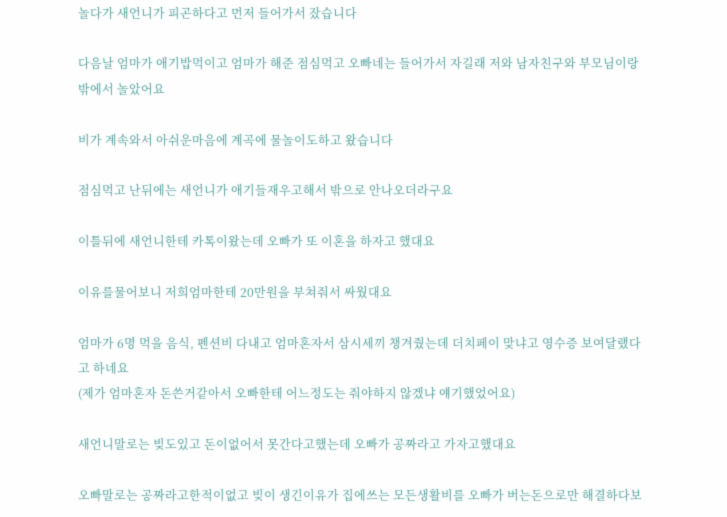놀다가 새언니가 피곤하다고 먼저 들어가서 잤습니다

다음날 엄마가 애기밥먹이고 엄마가 해준 점심먹고 오빠네는 들어가서 자길래 저와 남자친구와 부모님이랑 밖에서 놀았어요

비가 계속와서 아쉬운마음에 계곡에 물놀이도하고 왔습니다

점심먹고 난뒤에는 새언니가 애기들재우고해서 밖으로 안나오더라구요

이틀뒤에 새언니한테 카톡이왔는데 오빠가 또 이혼을 하자고 했대요

이유를물어보니 저희엄마한테 20만원을 부쳐줘서 싸웠대요

엄마가 6명 먹을 음식, 펜션비 다내고 엄마혼자서 삼시세끼 챙겨줬는데 더치페이 맞냐고 영수증 보여달랬다고 하네요
(제가 엄마혼자 돈쓴거같아서 오빠한테 어느정도는 줘야하지 않겠냐 얘기했었어요)

새언니말로는 빚도있고 돈이없어서 못간다고했는데 오빠가 공짜라고 가자고했대요

오빠말로는 공짜라고한적이없고 빚이 생긴이유가 집에쓰는 모든생활비를 오빠가 버는돈으로만 해결하다보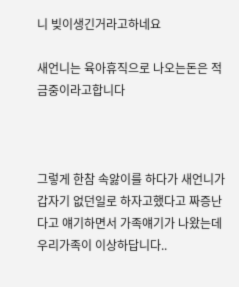니 빚이생긴거라고하네요

새언니는 육아휴직으로 나오는돈은 적금중이라고합니다



그렇게 한참 속앓이를 하다가 새언니가 갑자기 없던일로 하자고했다고 짜증난다고 얘기하면서 가족얘기가 나왔는데 우리가족이 이상하답니다..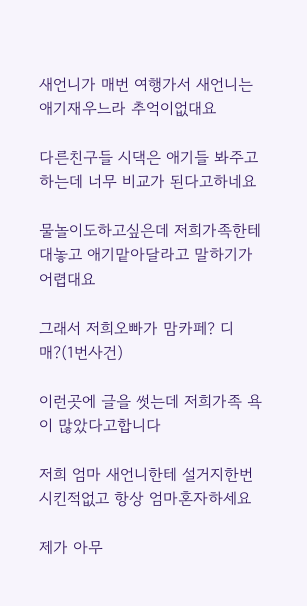새언니가 매번 여행가서 새언니는 애기재우느라 추억이없대요

다른친구들 시댁은 애기들 봐주고하는데 너무 비교가 된다고하네요

물놀이도하고싶은데 저희가족한테 대놓고 애기맡아달라고 말하기가 어렵대요

그래서 저희오빠가 맘카페? 디매?(1번사건)

이런곳에 글을 썻는데 저희가족 욕이 많았다고합니다

저희 엄마 새언니한테 설거지한번 시킨적없고 항상 엄마혼자하세요

제가 아무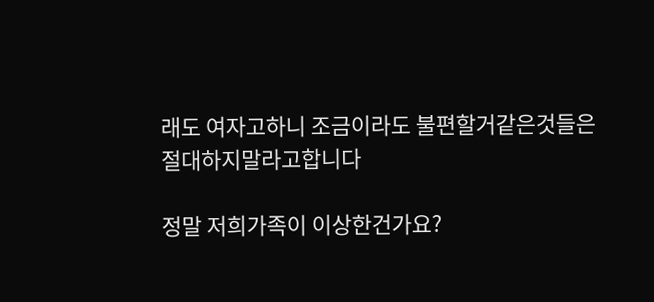래도 여자고하니 조금이라도 불편할거같은것들은 절대하지말라고합니다

정말 저희가족이 이상한건가요?